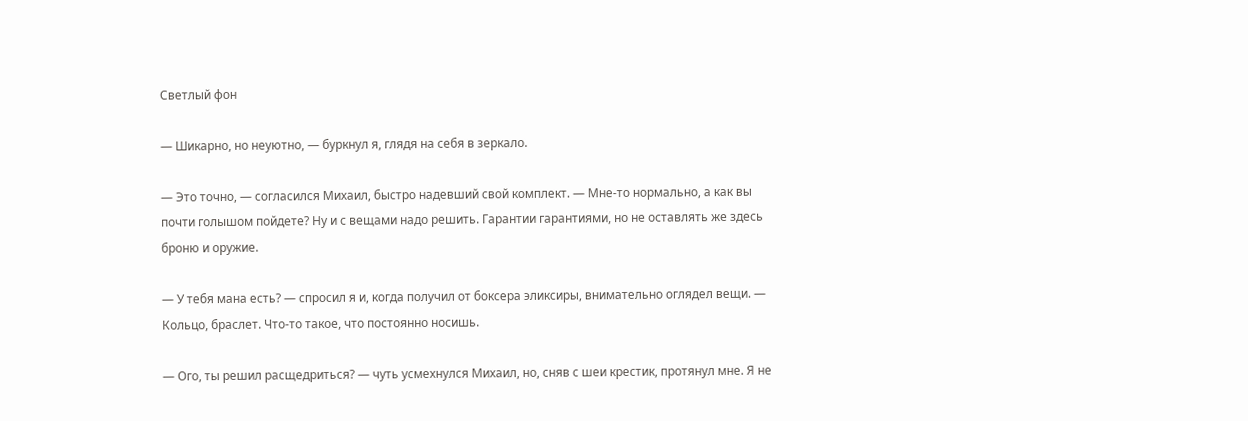Светлый фон

— Шикарно, но неуютно, — буркнул я, глядя на себя в зеркало.

— Это точно, — согласился Михаил, быстро надевший свой комплект. — Мне-то нормально, а как вы почти голышом пойдете? Ну и с вещами надо решить. Гарантии гарантиями, но не оставлять же здесь броню и оружие.

— У тебя мана есть? — спросил я и, когда получил от боксера эликсиры, внимательно оглядел вещи. — Кольцо, браслет. Что-то такое, что постоянно носишь.

— Ого, ты решил расщедриться? — чуть усмехнулся Михаил, но, сняв с шеи крестик, протянул мне. Я не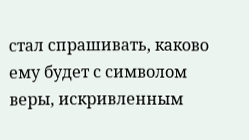стал спрашивать, каково ему будет с символом веры, искривленным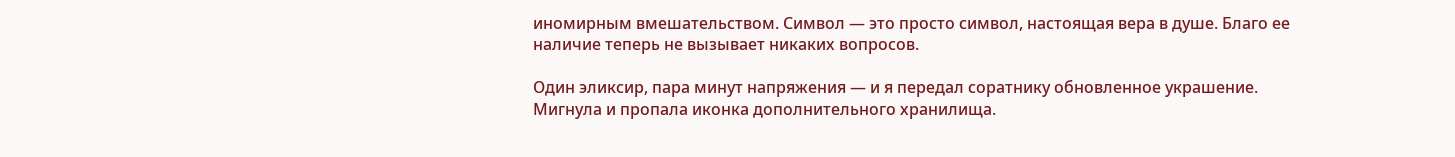иномирным вмешательством. Символ — это просто символ, настоящая вера в душе. Благо ее наличие теперь не вызывает никаких вопросов.

Один эликсир, пара минут напряжения — и я передал соратнику обновленное украшение. Мигнула и пропала иконка дополнительного хранилища.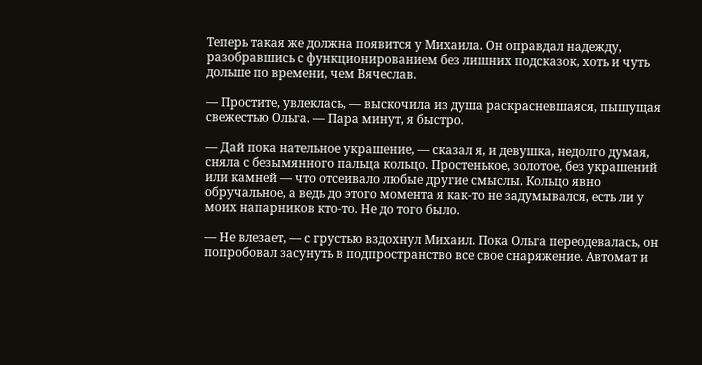Теперь такая же должна появится у Михаила. Он оправдал надежду, разобравшись с функционированием без лишних подсказок, хоть и чуть дольше по времени, чем Вячеслав.

— Простите, увлеклась, — выскочила из душа раскрасневшаяся, пышущая свежестью Ольга. — Пара минут, я быстро.

— Дай пока нательное украшение, — сказал я, и девушка, недолго думая, сняла с безымянного пальца кольцо. Простенькое, золотое, без украшений или камней — что отсеивало любые другие смыслы. Кольцо явно обручальное, а ведь до этого момента я как-то не задумывался, есть ли у моих напарников кто-то. Не до того было.

— Не влезает, — с грустью вздохнул Михаил. Пока Ольга переодевалась, он попробовал засунуть в подпространство все свое снаряжение. Автомат и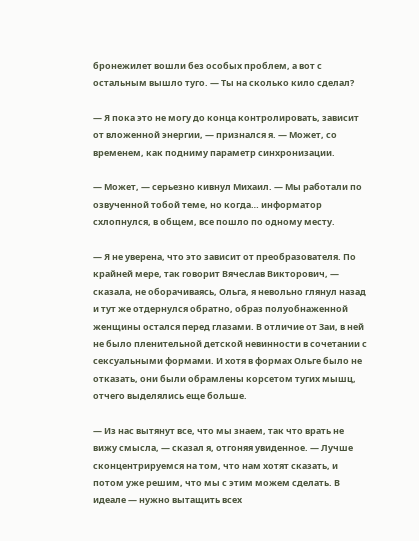бронежилет вошли без особых проблем, а вот с остальным вышло туго. — Ты на сколько кило сделал?

— Я пока это не могу до конца контролировать, зависит от вложенной энергии, — признался я. — Может, со временем, как подниму параметр синхронизации.

— Может, — серьезно кивнул Михаил. — Мы работали по озвученной тобой теме, но когда… информатор схлопнулся, в общем, все пошло по одному месту.

— Я не уверена, что это зависит от преобразователя. По крайней мере, так говорит Вячеслав Викторович, — сказала, не оборачиваясь, Ольга, я невольно глянул назад и тут же отдернулся обратно, образ полуобнаженной женщины остался перед глазами. В отличие от Заи, в ней не было пленительной детской невинности в сочетании с сексуальными формами. И хотя в формах Ольге было не отказать, они были обрамлены корсетом тугих мышц, отчего выделялись еще больше.

— Из нас вытянут все, что мы знаем, так что врать не вижу смысла, — сказал я, отгоняя увиденное. — Лучше сконцентрируемся на том, что нам хотят сказать, и потом уже решим, что мы с этим можем сделать. В идеале — нужно вытащить всех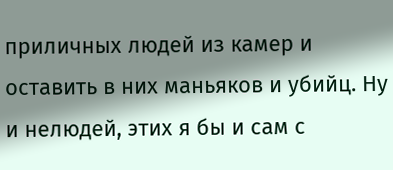приличных людей из камер и оставить в них маньяков и убийц. Ну и нелюдей, этих я бы и сам с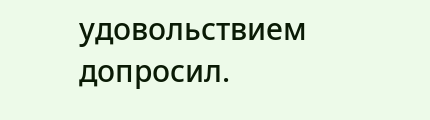удовольствием допросил.